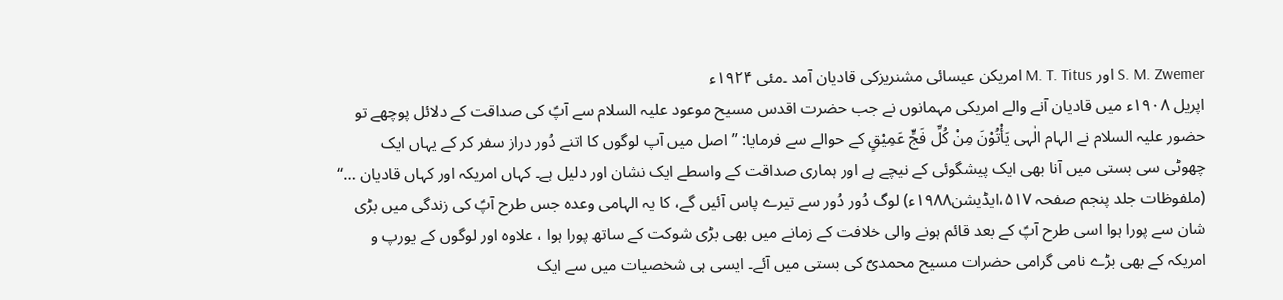S. M. Zwemer اور M. T. Titus امریکن عیسائی مشنریزکی قادیان آمد ۔مئی ۱۹۲۴ء
اپریل ۱۹۰۸ء میں قادیان آنے والے امریکی مہمانوں نے جب حضرت اقدس مسیح موعود علیہ السلام سے آپؑ کی صداقت کے دلائل پوچھے تو حضور علیہ السلام نے الہام الٰہی یَأْتُوْنَ مِنْ کُلِّ فَجٍّ عَمِیْقٍ کے حوالے سے فرمایا: ’’اصل میں آپ لوگوں کا اتنے دُور دراز سفر کر کے یہاں ایک چھوٹی سی بستی میں آنا بھی ایک پیشگوئی کے نیچے ہے اور ہماری صداقت کے واسطے ایک نشان اور دلیل ہے۔ کہاں امریکہ اور کہاں قادیان …‘‘ (ملفوظات جلد پنجم صفحہ ۵۱۷،ایڈیشن۱۹۸۸ء) لوگ دُور دُور سے تیرے پاس آئیں گے، کا یہ الہامی وعدہ جس طرح آپؑ کی زندگی میں بڑی شان سے پورا ہوا اسی طرح آپؑ کے بعد قائم ہونے والی خلافت کے زمانے میں بھی بڑی شوکت کے ساتھ پورا ہوا ، علاوہ اور لوگوں کے یورپ و امریکہ کے بھی بڑے نامی گرامی حضرات مسیح محمدیؐ کی بستی میں آئے۔ ایسی ہی شخصیات میں سے ایک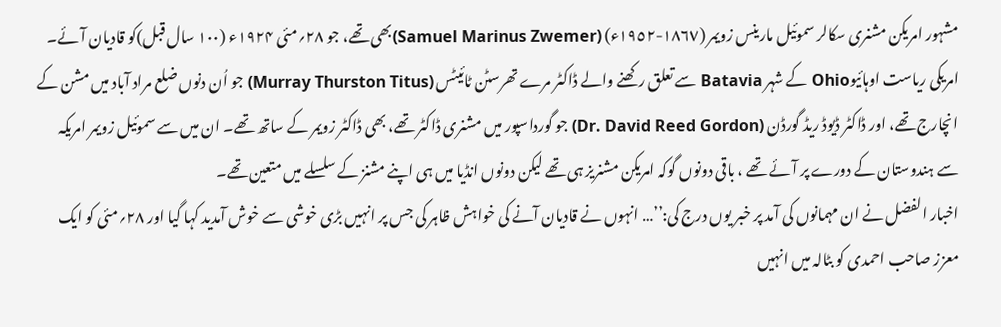مشہور امریکن مشنری سکالر سموئیل مارینس زویمر (١٨٦٧-١٩٥٢ء) (Samuel Marinus Zwemer)بھی تھے، جو ۲۸؍مئی ۱۹۲۴ء (۱۰۰ سال قبل)کو قادیان آئے۔ امریکی ریاست اوہائیوOhio کے شہر Batavia سے تعلق رکھنے والے ڈاکٹر مرے تھرسٹن ٹائیٹس (Murray Thurston Titus) جو اُن دنوں ضلع مراد آباد میں مشن کے انچارج تھے، اور ڈاکٹر ڈیوڈ ریڈ گورڈن (Dr. David Reed Gordon) جو گورداسپور میں مشنری ڈاکٹر تھے، بھی ڈاکٹر زویمر کے ساتھ تھے۔ ان میں سے سموئیل زویمر امریکہ سے ہندوستان کے دورے پر آئے تھے ، باقی دونوں گوکہ امریکن مشنریز ہی تھے لیکن دونوں انڈیا میں ہی اپنے مشنز کے سلسلے میں متعین تھے۔
اخبار الفضل نے ان مہمانوں کی آمد پر خبر یوں درج کی:’’… انہوں نے قادیان آنے کی خواہش ظاہر کی جس پر انہیں بڑی خوشی سے خوش آمدید کہا گیا اور ۲۸؍مئی کو ایک معزز صاحب احمدی کو بٹالہ میں انہیں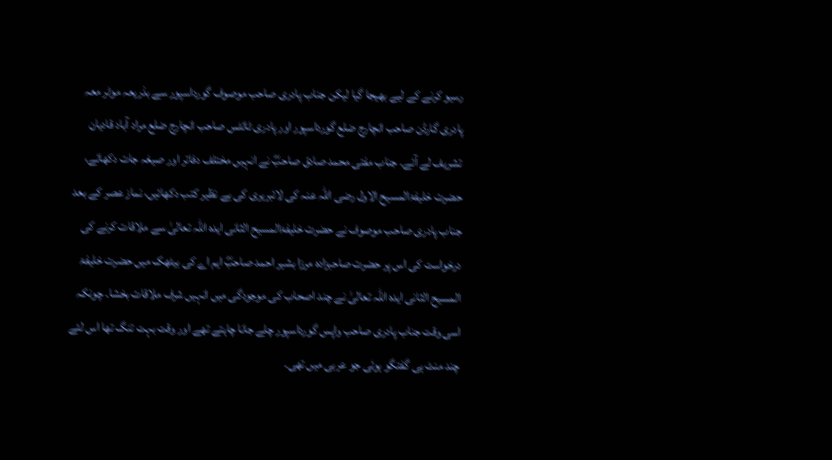رسیو کرنے کے لیے بھیجا گیا لیکن جناب پادری صاحب موصوف گورداسپور سے بذریعہ موٹر معہ پادری گارڈن صاحب انچارج ضلع گورداسپور اور پادری ٹائٹس صاحب انچارج ضلع مراد آباد قادیان تشریف لے آئے۔ جناب مفتی محمد صادق صاحبؓ نے انہیں مختلف دفاتر اور صیغہ جات دکھائے، حضرت خلیفۃالمسیح الاول رضی اللہ عنہ کی لائبریری کی بے نظیر کتب دکھائیں، نماز عصر کے بعد جناب پادری صاحب موصوف نے حضرت خلیفۃالمسیح الثانی ایدہ اللہ تعالیٰ سے ملاقات کرنے کی درخواست کی اس پر حضرت صاحبزادہ مرزا بشیر احمد صاحبؓ ایم اے کی بیٹھک میں حضرت خلیفۃ المسیح الثانی ایدہ اللہ تعالیٰ نے چند اصحاب کی موجودگی میں انہیں شرف ملاقات بخشا۔ چونکہ اسی وقت جناب پادری صاحب واپس گورداسپور چلے جانا چاہتے تھے اور وقت بہت تنگ تھا اس لئے چند منٹ ہی گفتگو ہوئی جو عربی میں تھی۔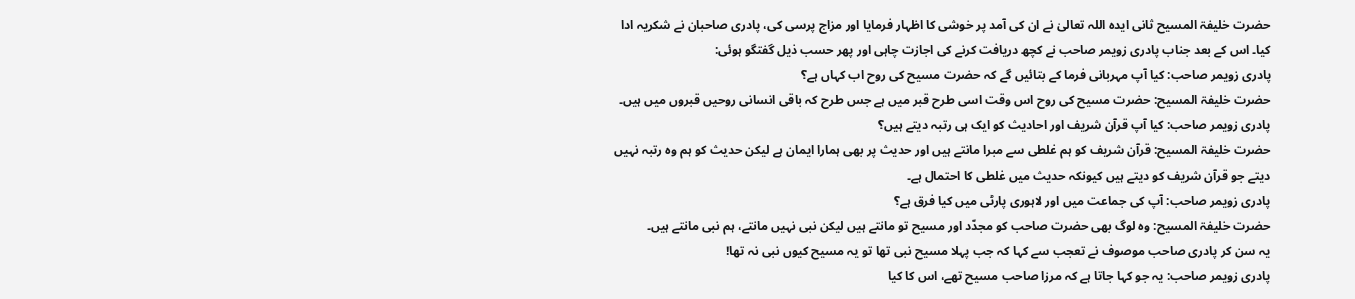حضرت خلیفۃ المسیح ثانی ایدہ اللہ تعالیٰ نے ان کی آمد پر خوشی کا اظہار فرمایا اور مزاج پرسی کی، پادری صاحبان نے شکریہ ادا کیا۔ اس کے بعد جناب پادری زویمر صاحب نے کچھ دریافت کرنے کی اجازت چاہی اور پھر حسب ذیل گفتگو ہوئی:
پادری زویمر صاحب: کیا آپ مہربانی فرما کے بتائیں گے کہ حضرت مسیح کی روح اب کہاں ہے؟
حضرت خلیفۃ المسیح: حضرت مسیح کی روح اس وقت اسی طرح قبر میں ہے جس طرح کہ باقی انسانی روحیں قبروں میں ہیں۔
پادری زویمر صاحب: کیا آپ قرآن شریف اور احادیث کو ایک ہی رتبہ دیتے ہیں؟
حضرت خلیفۃ المسیح: قرآن شریف کو ہم غلطی سے مبرا مانتے ہیں اور حدیث پر بھی ہمارا ایمان ہے لیکن حدیث کو ہم وہ رتبہ نہیں دیتے جو قرآن شریف کو دیتے ہیں کیونکہ حدیث میں غلطی کا احتمال ہے۔
پادری زویمر صاحب: آپ کی جماعت میں اور لاہوری پارٹی میں کیا فرق ہے؟
حضرت خلیفۃ المسیح: وہ لوگ بھی حضرت صاحب کو مجدّد اور مسیح تو مانتے ہیں لیکن نبی نہیں مانتے، ہم نبی مانتے ہیں۔
یہ سن کر پادری صاحب موصوف نے تعجب سے کہا کہ جب پہلا مسیح نبی تھا تو یہ مسیح کیوں نبی نہ تھا!
پادری زویمر صاحب: یہ جو کہا جاتا ہے کہ مرزا صاحب مسیح تھے، اس کا کیا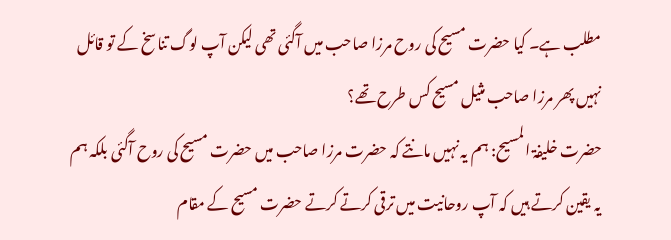مطلب ہے۔ کیا حضرت مسیح کی روح مرزا صاحب میں آگئی تھی لیکن آپ لوگ تناسخ کے تو قائل نہیں پھر مرزا صاحب مثیل مسیح کس طرح تھے؟
حضرت خلیفۃ المسیح: ہم یہ نہیں مانتے کہ حضرت مرزا صاحب میں حضرت مسیح کی روح آگئی بلکہ ہم یہ یقین کرتے ہیں کہ آپ روحانیت میں ترقی کرتے کرتے حضرت مسیح کے مقام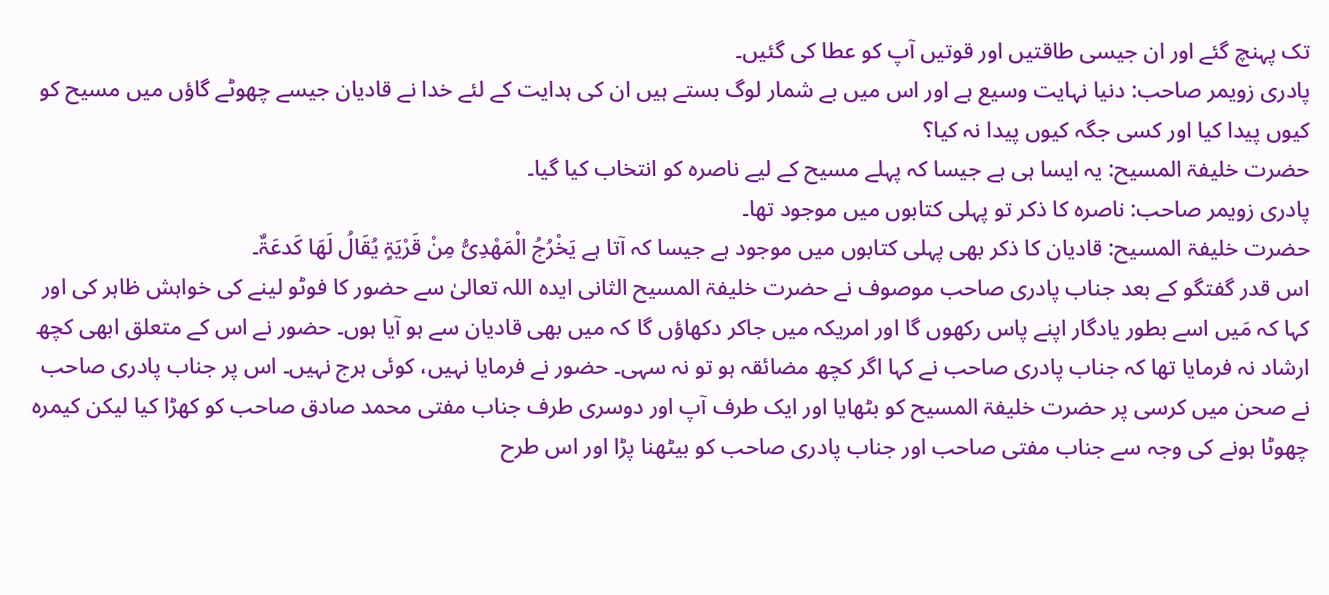تک پہنچ گئے اور ان جیسی طاقتیں اور قوتیں آپ کو عطا کی گئیں۔
پادری زویمر صاحب: دنیا نہایت وسیع ہے اور اس میں بے شمار لوگ بستے ہیں ان کی ہدایت کے لئے خدا نے قادیان جیسے چھوٹے گاؤں میں مسیح کو کیوں پیدا کیا اور کسی جگہ کیوں پیدا نہ کیا؟
حضرت خلیفۃ المسیح: یہ ایسا ہی ہے جیسا کہ پہلے مسیح کے لیے ناصرہ کو انتخاب کیا گیا۔
پادری زویمر صاحب: ناصرہ کا ذکر تو پہلی کتابوں میں موجود تھا۔
حضرت خلیفۃ المسیح: قادیان کا ذکر بھی پہلی کتابوں میں موجود ہے جیسا کہ آتا ہے یَخْرُجُ الْمَھْدِیُّ مِنْ قَرْیَۃٍ یُقَالُ لَھَا کَدعَۃٌ۔
اس قدر گفتگو کے بعد جناب پادری صاحب موصوف نے حضرت خلیفۃ المسیح الثانی ایدہ اللہ تعالیٰ سے حضور کا فوٹو لینے کی خواہش ظاہر کی اور کہا کہ مَیں اسے بطور یادگار اپنے پاس رکھوں گا اور امریکہ میں جاکر دکھاؤں گا کہ میں بھی قادیان سے ہو آیا ہوں۔ حضور نے اس کے متعلق ابھی کچھ ارشاد نہ فرمایا تھا کہ جناب پادری صاحب نے کہا اگر کچھ مضائقہ ہو تو نہ سہی۔ حضور نے فرمایا نہیں، کوئی ہرج نہیں۔ اس پر جناب پادری صاحب نے صحن میں کرسی پر حضرت خلیفۃ المسیح کو بٹھایا اور ایک طرف آپ اور دوسری طرف جناب مفتی محمد صادق صاحب کو کھڑا کیا لیکن کیمرہ چھوٹا ہونے کی وجہ سے جناب مفتی صاحب اور جناب پادری صاحب کو بیٹھنا پڑا اور اس طرح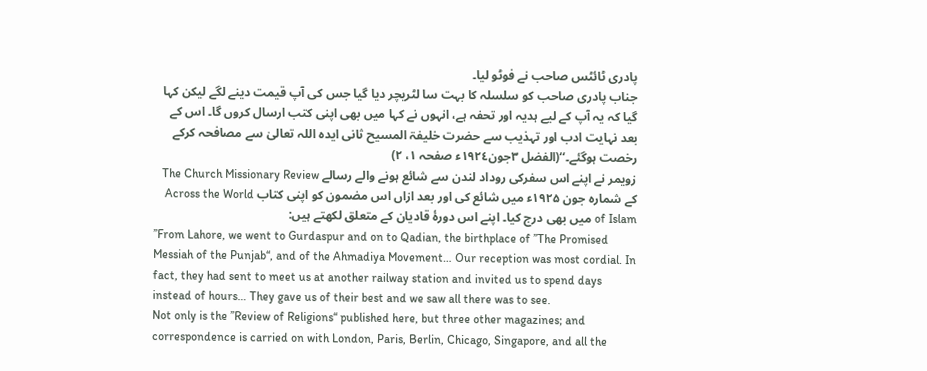پادری ٹائٹس صاحب نے فوٹو لیا۔
جناب پادری صاحب کو سلسلہ کا بہت سا لٹریچر دیا گیا جس کی آپ قیمت دینے لگے لیکن کہا گیا کہ یہ آپ کے لیے ہدیہ اور تحفہ ہے، انہوں نے کہا میں بھی اپنی کتب ارسال کروں گا۔ اس کے بعد نہایت ادب اور تہذیب سے حضرت خلیفۃ المسیح ثانی ایدہ اللہ تعالیٰ سے مصافحہ کرکے رخصت ہوگئے۔‘‘(الفضل ۳جون١٩٢٤ء صفحہ ١، ٢)
زویمر نے اپنے اس سفرکی روداد لندن سے شائع ہونے والے رسالے The Church Missionary Review کے شمارہ جون ۱۹۲۵ء میں شائع کی اور بعد ازاں اس مضمون کو اپنی کتاب Across the World of Islam میں بھی درج کیا۔ اپنے اس دورۂ قادیان کے متعلق لکھتے ہیں:
’’From Lahore, we went to Gurdaspur and on to Qadian, the birthplace of ’’The Promised Messiah of the Punjab‘‘, and of the Ahmadiya Movement… Our reception was most cordial. In fact, they had sent to meet us at another railway station and invited us to spend days instead of hours… They gave us of their best and we saw all there was to see.
Not only is the ’’Review of Religions‘‘ published here, but three other magazines; and correspondence is carried on with London, Paris, Berlin, Chicago, Singapore, and all the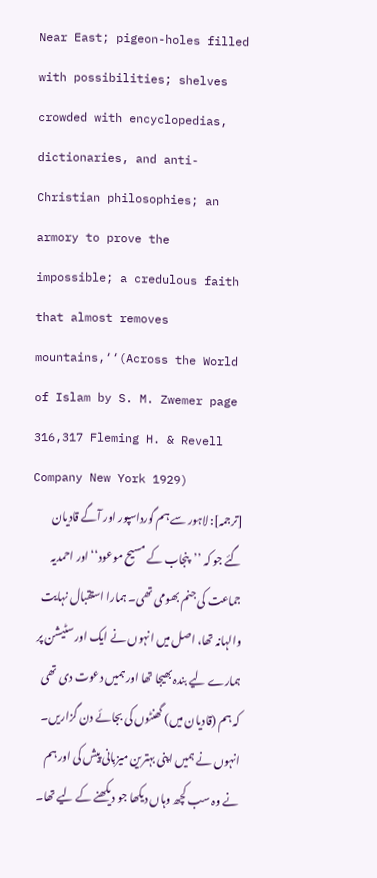Near East; pigeon-holes filled with possibilities; shelves crowded with encyclopedias, dictionaries, and anti-Christian philosophies; an armory to prove the impossible; a credulous faith that almost removes mountains,‘‘(Across the World of Islam by S. M. Zwemer page 316,317 Fleming H. & Revell Company New York 1929)
[ترجمہ]: لاہور سے ہم گورداسپور اور آگے قادیان گئے جو کہ ’’پنجاب کے مسیح موعود‘‘اور احمدیہ جماعت کی جنم بھومی تھی۔ ہمارا استقبال نہایت والہانہ تھا، اصل میں انہوں نے ایک اور سٹیشن پر ہمارے لیے بندہ بھیجا تھا اور ہمیں دعوت دی تھی کہ ہم (قادیان میں) گھنٹوں کی بجائے دن گزاریں۔ انہوں نے ہمیں اپنی بہترین میزبانی پیش کی اور ہم نے وہ سب کچھ وہاں دیکھا جو دیکھنے کے لیے تھا۔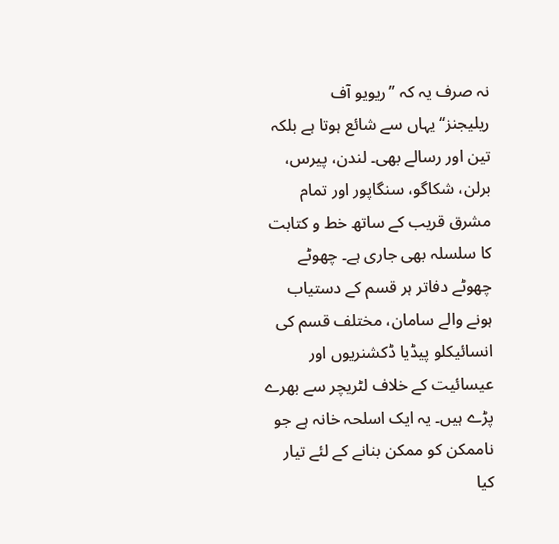نہ صرف یہ کہ ’’ریویو آف ریلیجنز‘‘یہاں سے شائع ہوتا ہے بلکہ تین اور رسالے بھی۔ لندن، پیرس، برلن، شکاگو، سنگاپور اور تمام مشرق قریب کے ساتھ خط و کتابت کا سلسلہ بھی جاری ہے۔ چھوٹے چھوٹے دفاتر ہر قسم کے دستیاب ہونے والے سامان، مختلف قسم کی انسائیکلو پیڈیا ڈکشنریوں اور عیسائیت کے خلاف لٹریچر سے بھرے پڑے ہیں۔ یہ ایک اسلحہ خانہ ہے جو ناممکن کو ممکن بنانے کے لئے تیار کیا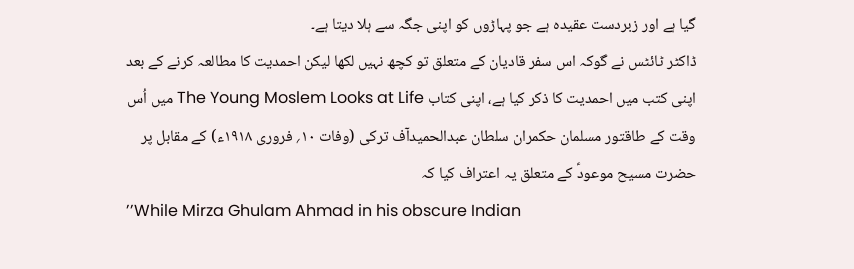گیا ہے اور زبردست عقیدہ ہے جو پہاڑوں کو اپنی جگہ سے ہلا دیتا ہے۔
ڈاکٹر ٹائٹس نے گوکہ اس سفر قادیان کے متعلق تو کچھ نہیں لکھا لیکن احمدیت کا مطالعہ کرنے کے بعد اپنی کتب میں احمدیت کا ذکر کیا ہے، اپنی کتاب The Young Moslem Looks at Life میں اُس وقت کے طاقتور مسلمان حکمران سلطان عبدالحمیدآف ترکی (وفات ۱۰؍ فروری ۱۹۱۸ء) کے مقابل پر حضرت مسیح موعودؑ کے متعلق یہ اعتراف کیا کہ
’’While Mirza Ghulam Ahmad in his obscure Indian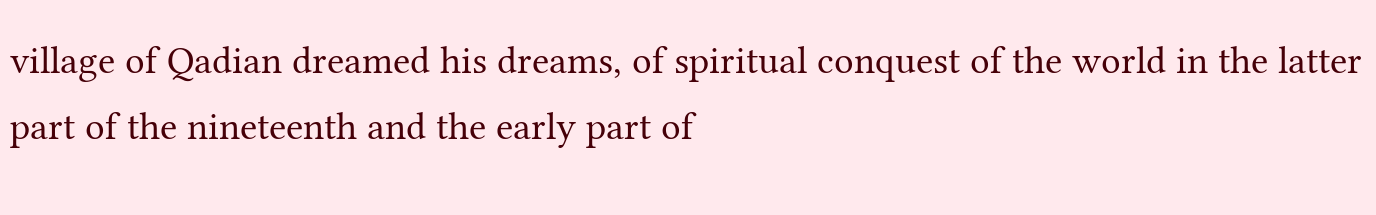village of Qadian dreamed his dreams, of spiritual conquest of the world in the latter part of the nineteenth and the early part of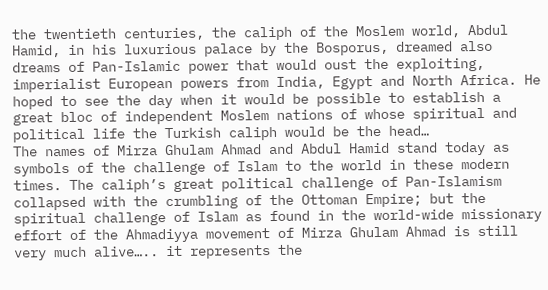the twentieth centuries, the caliph of the Moslem world, Abdul Hamid, in his luxurious palace by the Bosporus, dreamed also dreams of Pan-Islamic power that would oust the exploiting, imperialist European powers from India, Egypt and North Africa. He hoped to see the day when it would be possible to establish a great bloc of independent Moslem nations of whose spiritual and political life the Turkish caliph would be the head…
The names of Mirza Ghulam Ahmad and Abdul Hamid stand today as symbols of the challenge of Islam to the world in these modern times. The caliph’s great political challenge of Pan-Islamism collapsed with the crumbling of the Ottoman Empire; but the spiritual challenge of Islam as found in the world-wide missionary effort of the Ahmadiyya movement of Mirza Ghulam Ahmad is still very much alive….. it represents the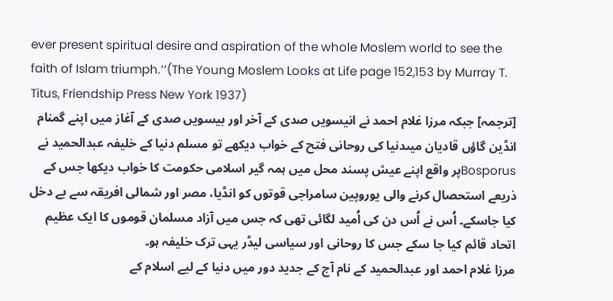ever present spiritual desire and aspiration of the whole Moslem world to see the faith of Islam triumph.‘‘(The Young Moslem Looks at Life page 152,153 by Murray T. Titus, Friendship Press New York 1937)
[ترجمہ] جبکہ مرزا غلام احمد نے انیسویں صدی کے آخر اور بیسویں صدی کے آغاز میں اپنے گمنام انڈین گاؤں قادیان میںدنیا کی روحانی فتح کے خواب دیکھے تو مسلم دنیا کے خلیفہ عبدالحمید نے Bosporusپر واقع اپنے عیش پسند محل میں ہمہ گیر اسلامی حکومت کا خواب دیکھا جس کے ذریعے استحصال کرنے والی یوروپین سامراجی قوتوں کو انڈیا، مصر اور شمالی افریقہ سے بے دخل کیا جاسکے۔ اُس نے اُس دن کی اُمید لگائی تھی کہ جس میں آزاد مسلمان قوموں کا ایک عظیم اتحاد قائم کیا جا سکے جس کا روحانی اور سیاسی لیڈر یہی ترک خلیفہ ہو۔
مرزا غلام احمد اور عبدالحمید کے نام آج کے جدید دور میں دنیا کے لیے اسلام کے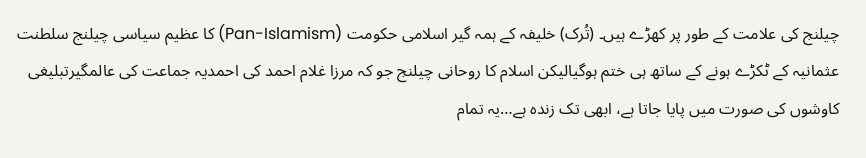چیلنج کی علامت کے طور پر کھڑے ہیں۔ (تُرک) خلیفہ کے ہمہ گیر اسلامی حکومت (Pan-Islamism) کا عظیم سیاسی چیلنج سلطنت عثمانیہ کے ٹکڑے ہونے کے ساتھ ہی ختم ہوگیالیکن اسلام کا روحانی چیلنج جو کہ مرزا غلام احمد کی احمدیہ جماعت کی عالمگیرتبلیغی کاوشوں کی صورت میں پایا جاتا ہے، ابھی تک زندہ ہے…یہ تمام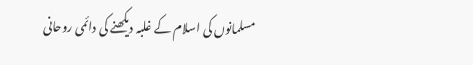مسلمانوں کی اسلام کے غلبہ دیکھنے کی دائمی روحانی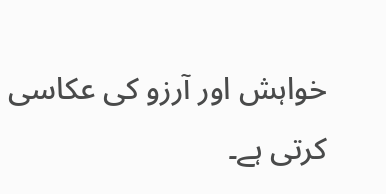خواہش اور آرزو کی عکاسی کرتی ہے۔